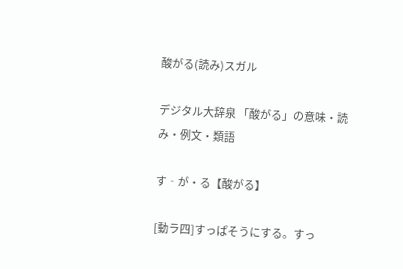酸がる(読み)スガル

デジタル大辞泉 「酸がる」の意味・読み・例文・類語

す‐が・る【酸がる】

[動ラ四]すっぱそうにする。すっ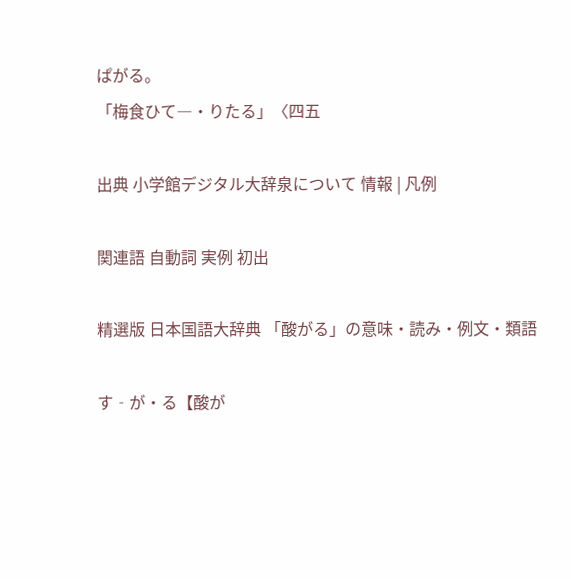ぱがる。
「梅食ひて―・りたる」〈四五

出典 小学館デジタル大辞泉について 情報 | 凡例

関連語 自動詞 実例 初出

精選版 日本国語大辞典 「酸がる」の意味・読み・例文・類語

す‐が・る【酸が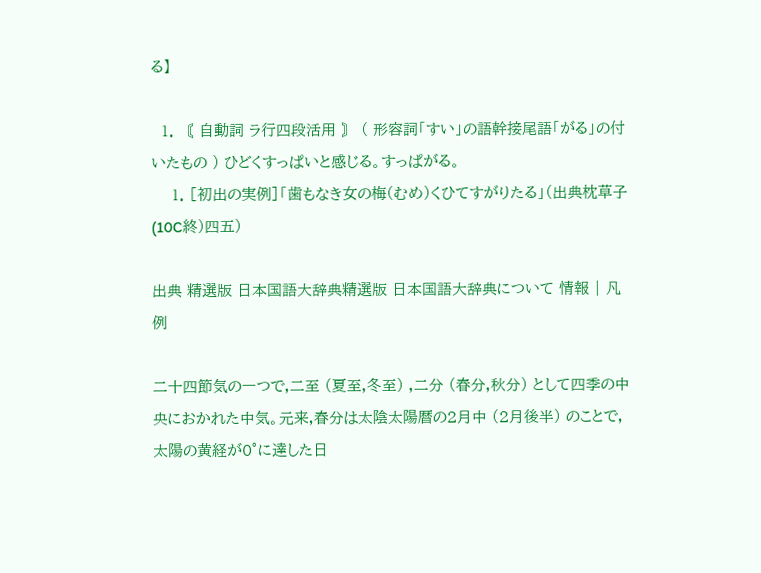る】

  1. 〘 自動詞 ラ行四段活用 〙 ( 形容詞「すい」の語幹接尾語「がる」の付いたもの ) ひどくすっぱいと感じる。すっぱがる。
    1. [初出の実例]「歯もなき女の梅(むめ)くひてすがりたる」(出典枕草子(10C終)四五)

出典 精選版 日本国語大辞典精選版 日本国語大辞典について 情報 | 凡例

二十四節気の一つで,二至 (夏至,冬至) ,二分 (春分,秋分) として四季の中央におかれた中気。元来,春分は太陰太陽暦の2月中 (2月後半) のことで,太陽の黄経が0°に達した日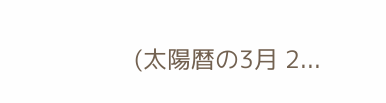(太陽暦の3月 2...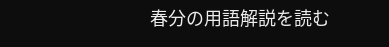春分の用語解説を読む